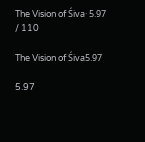The Vision of Śiva· 5.97 / 110

The Vision of Śiva5.97

5.97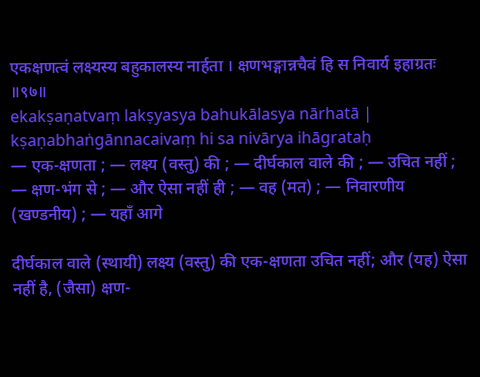एकक्षणत्वं लक्ष्यस्य बहुकालस्य नार्हता । क्षणभङ्गान्नचैवं हि स निवार्य इहाग्रतः ॥९७॥
ekakṣaṇatvaṃ lakṣyasya bahukālasya nārhatā | kṣaṇabhaṅgānnacaivaṃ hi sa nivārya ihāgrataḥ
— एक-क्षणता ; — लक्ष्य (वस्तु) की ; — दीर्घकाल वाले की ; — उचित नहीं ; — क्षण-भंग से ; — और ऐसा नहीं ही ; — वह (मत) ; — निवारणीय (खण्डनीय) ; — यहाँ आगे

दीर्घकाल वाले (स्थायी) लक्ष्य (वस्तु) की एक-क्षणता उचित नहीं; और (यह) ऐसा नहीं है, (जैसा) क्षण-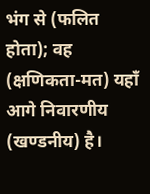भंग से (फलित होता); वह (क्षणिकता-मत) यहाँ आगे निवारणीय (खण्डनीय) है।